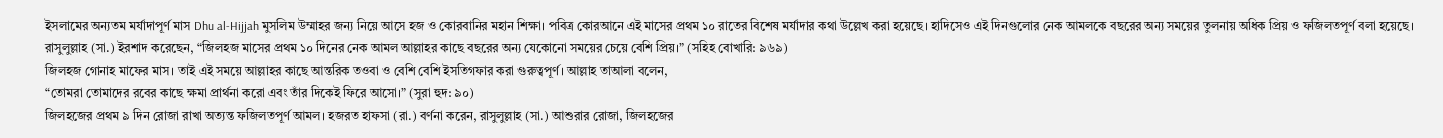ইসলামের অন্যতম মর্যাদাপূর্ণ মাস Dhu al-Hijjah মুসলিম উম্মাহর জন্য নিয়ে আসে হজ ও কোরবানির মহান শিক্ষা। পবিত্র কোরআনে এই মাসের প্রথম ১০ রাতের বিশেষ মর্যাদার কথা উল্লেখ করা হয়েছে। হাদিসেও এই দিনগুলোর নেক আমলকে বছরের অন্য সময়ের তুলনায় অধিক প্রিয় ও ফজিলতপূর্ণ বলা হয়েছে।
রাসুলুল্লাহ (সা.) ইরশাদ করেছেন, “জিলহজ মাসের প্রথম ১০ দিনের নেক আমল আল্লাহর কাছে বছরের অন্য যেকোনো সময়ের চেয়ে বেশি প্রিয়।” (সহিহ বোখারি: ৯৬৯)
জিলহজ গোনাহ মাফের মাস। তাই এই সময়ে আল্লাহর কাছে আন্তরিক তওবা ও বেশি বেশি ইসতিগফার করা গুরুত্বপূর্ণ। আল্লাহ তাআলা বলেন,
“তোমরা তোমাদের রবের কাছে ক্ষমা প্রার্থনা করো এবং তাঁর দিকেই ফিরে আসো।” (সুরা হুদ: ৯০)
জিলহজের প্রথম ৯ দিন রোজা রাখা অত্যন্ত ফজিলতপূর্ণ আমল। হজরত হাফসা (রা.) বর্ণনা করেন, রাসুলুল্লাহ (সা.) আশুরার রোজা, জিলহজের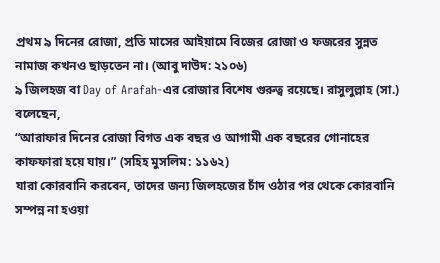প্রথম ৯ দিনের রোজা, প্রতি মাসের আইয়ামে বিজের রোজা ও ফজরের সুন্নত নামাজ কখনও ছাড়তেন না। (আবু দাউদ: ২১০৬)
৯ জিলহজ বা Day of Arafah-এর রোজার বিশেষ গুরুত্ব রয়েছে। রাসুলুল্লাহ (সা.) বলেছেন,
“আরাফার দিনের রোজা বিগত এক বছর ও আগামী এক বছরের গোনাহের কাফফারা হয়ে যায়।” (সহিহ মুসলিম: ১১৬২)
যারা কোরবানি করবেন, তাদের জন্য জিলহজের চাঁদ ওঠার পর থেকে কোরবানি সম্পন্ন না হওয়া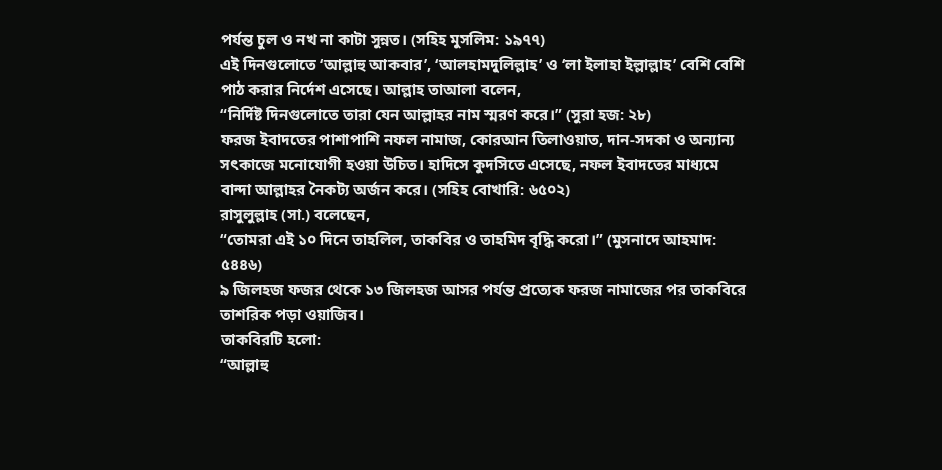পর্যন্ত চুল ও নখ না কাটা সুন্নত। (সহিহ মুসলিম: ১৯৭৭)
এই দিনগুলোতে ‘আল্লাহু আকবার’, ‘আলহামদুলিল্লাহ’ ও ‘লা ইলাহা ইল্লাল্লাহ’ বেশি বেশি পাঠ করার নির্দেশ এসেছে। আল্লাহ তাআলা বলেন,
“নির্দিষ্ট দিনগুলোতে তারা যেন আল্লাহর নাম স্মরণ করে।” (সুরা হজ: ২৮)
ফরজ ইবাদতের পাশাপাশি নফল নামাজ, কোরআন তিলাওয়াত, দান-সদকা ও অন্যান্য সৎকাজে মনোযোগী হওয়া উচিত। হাদিসে কুদসিতে এসেছে, নফল ইবাদতের মাধ্যমে বান্দা আল্লাহর নৈকট্য অর্জন করে। (সহিহ বোখারি: ৬৫০২)
রাসুলুল্লাহ (সা.) বলেছেন,
“তোমরা এই ১০ দিনে তাহলিল, তাকবির ও তাহমিদ বৃদ্ধি করো।” (মুসনাদে আহমাদ: ৫৪৪৬)
৯ জিলহজ ফজর থেকে ১৩ জিলহজ আসর পর্যন্ত প্রত্যেক ফরজ নামাজের পর তাকবিরে তাশরিক পড়া ওয়াজিব।
তাকবিরটি হলো:
“আল্লাহু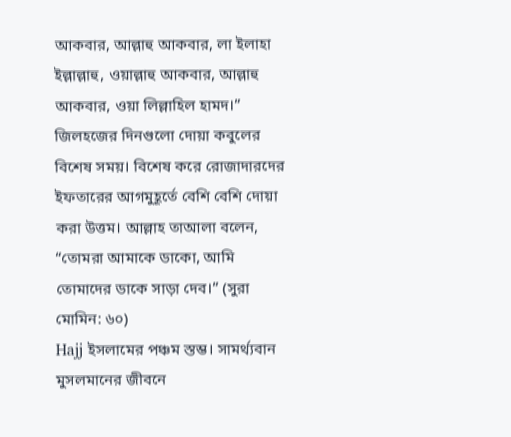আকবার, আল্লাহু আকবার, লা ইলাহা ইল্লাল্লাহু, ওয়াল্লাহু আকবার, আল্লাহু আকবার, ওয়া লিল্লাহিল হামদ।”
জিলহজের দিনগুলো দোয়া কবুলের বিশেষ সময়। বিশেষ করে রোজাদারদের ইফতারের আগমুহূর্তে বেশি বেশি দোয়া করা উত্তম। আল্লাহ তাআলা বলেন,
“তোমরা আমাকে ডাকো, আমি তোমাদের ডাকে সাড়া দেব।” (সুরা মোমিন: ৬০)
Hajj ইসলামের পঞ্চম স্তম্ভ। সামর্থ্যবান মুসলমানের জীবনে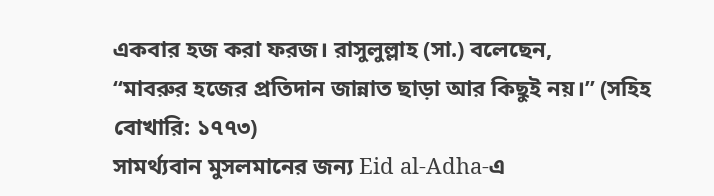একবার হজ করা ফরজ। রাসুলুল্লাহ (সা.) বলেছেন,
“মাবরুর হজের প্রতিদান জান্নাত ছাড়া আর কিছুই নয়।” (সহিহ বোখারি: ১৭৭৩)
সামর্থ্যবান মুসলমানের জন্য Eid al-Adha-এ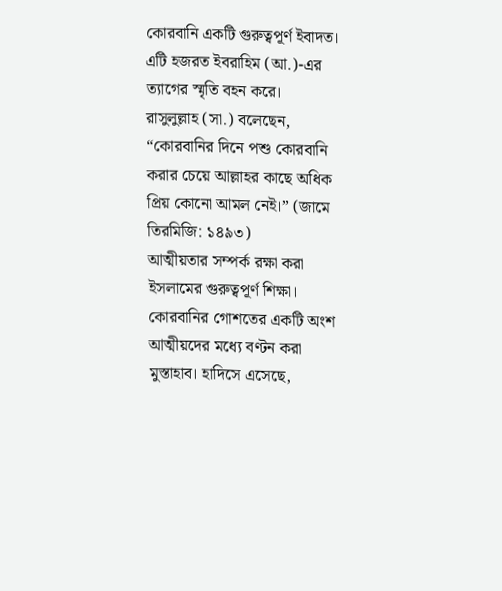কোরবানি একটি গুরুত্বপূর্ণ ইবাদত। এটি হজরত ইবরাহিম (আ.)-এর ত্যাগের স্মৃতি বহন করে।
রাসুলুল্লাহ (সা.) বলেছেন,
“কোরবানির দিনে পশু কোরবানি করার চেয়ে আল্লাহর কাছে অধিক প্রিয় কোনো আমল নেই।” (জামে তিরমিজি: ১৪৯৩)
আত্মীয়তার সম্পর্ক রক্ষা করা ইসলামের গুরুত্বপূর্ণ শিক্ষা। কোরবানির গোশতের একটি অংশ আত্মীয়দের মধ্যে বণ্টন করা মুস্তাহাব। হাদিসে এসেছে,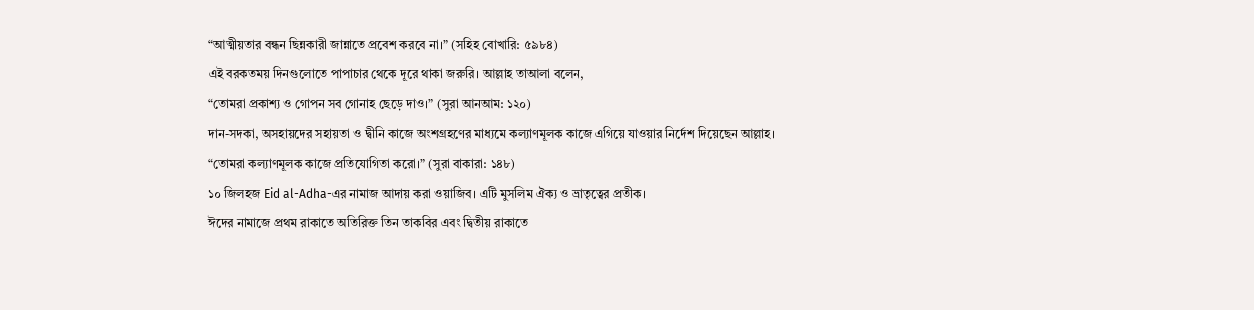“আত্মীয়তার বন্ধন ছিন্নকারী জান্নাতে প্রবেশ করবে না।” (সহিহ বোখারি: ৫৯৮৪)
এই বরকতময় দিনগুলোতে পাপাচার থেকে দূরে থাকা জরুরি। আল্লাহ তাআলা বলেন,
“তোমরা প্রকাশ্য ও গোপন সব গোনাহ ছেড়ে দাও।” (সুরা আনআম: ১২০)
দান-সদকা, অসহায়দের সহায়তা ও দ্বীনি কাজে অংশগ্রহণের মাধ্যমে কল্যাণমূলক কাজে এগিয়ে যাওয়ার নির্দেশ দিয়েছেন আল্লাহ।
“তোমরা কল্যাণমূলক কাজে প্রতিযোগিতা করো।” (সুরা বাকারা: ১৪৮)
১০ জিলহজ Eid al-Adha-এর নামাজ আদায় করা ওয়াজিব। এটি মুসলিম ঐক্য ও ভ্রাতৃত্বের প্রতীক।
ঈদের নামাজে প্রথম রাকাতে অতিরিক্ত তিন তাকবির এবং দ্বিতীয় রাকাতে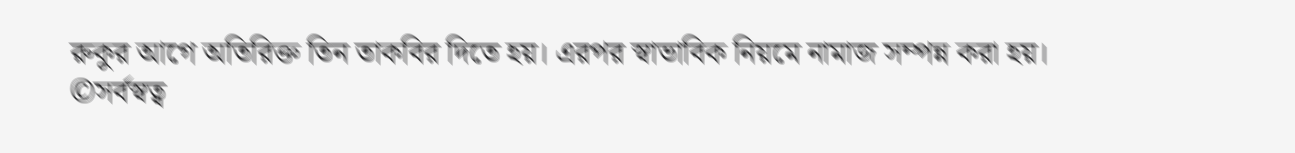রুকুর আগে অতিরিক্ত তিন তাকবির দিতে হয়। এরপর স্বাভাবিক নিয়মে নামাজ সম্পন্ন করা হয়।
©সর্বস্বত্ব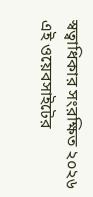স্বত্বাধিকার সংরক্ষিত ২০২৬
এই ওয়েবসাইটের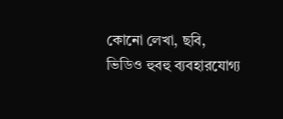কোনো লেখা, ছবি, ভিডিও হুবহু ব্যবহারযোগ্য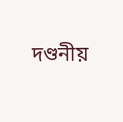দণ্ডনীয়